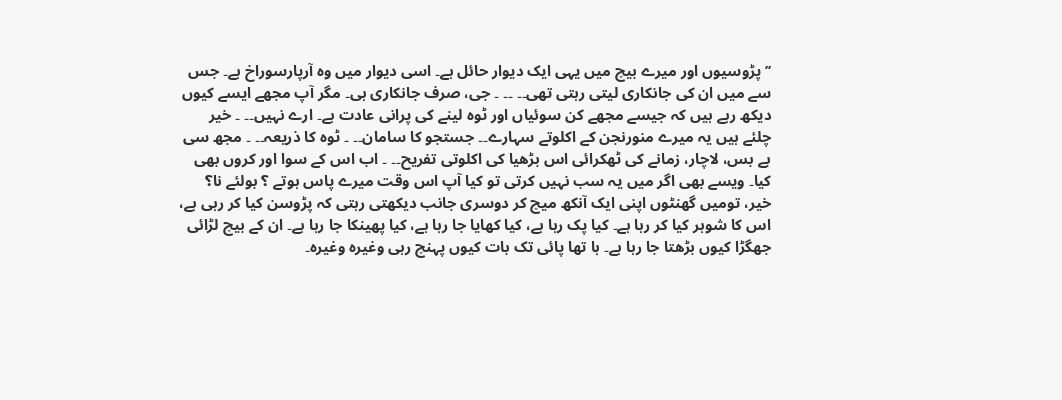’’پڑوسیوں اور میرے بیچ میں یہی ایک دیوار حائل ہے۔ اسی دیوار میں وہ آرپارسوراخ ہے۔ جس سے میں ان کی جانکاری لیتی رہتی تھی۔۔ ۔۔ ۔ جی، صرف جانکاری ہی۔ مگر آپ مجھے ایسے کیوں دیکھ رہے ہیں کہ جیسے مجھے کن سوئیاں اور ٹوہ لینے کی پرانی عادت ہے۔ ارے نہیں۔۔ ۔ خیر چلئے ہیں یہ میرے منورنجن کے اکلوتے سہارے۔۔ جستجو کا سامان۔۔ ۔ ٹوہ کا ذریعہ۔۔ ۔ مجھ سی بے بس، لاچار، زمانے کی ٹھکرائی اس بڑھیا کی اکلوتی تفریح۔۔ ۔ اب اس کے سوا اور کروں بھی کیا۔ ویسے بھی اگر میں یہ سب نہیں کرتی تو کیا آپ اس وقت میرے پاس ہوتے ؟ بولئے نا؟ خیر، تومیں گھنٹوں اپنی ایک آنکھ میچ کر دوسری جانب دیکھتی رہتی کہ پڑوسن کیا کر رہی ہے، اس کا شوہر کیا کر رہا ہے۔ کیا پک رہا ہے، کیا کھایا جا رہا ہے، کیا پھینکا جا رہا ہے۔ ان کے بیچ لڑائی جھگڑا کیوں بڑھتا جا رہا ہے۔ ہا تھا پائی تک بات کیوں پہنچ رہی وغیرہ وغیرہ۔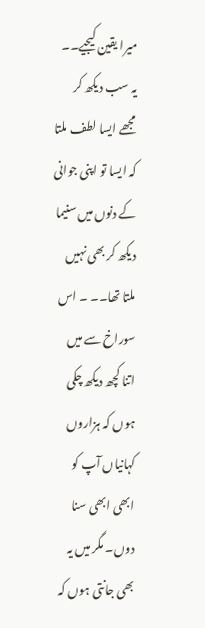میرا یقین کیجیے۔۔ یہ سب دیکھ کر مجھے ایسا لطف ملتا کہ ایسا تو اپنی جوانی کے دنوں میں سنیما دیکھ کر بھی نہیں ملتا تھا۔۔ ۔ اس سوراخ سے میں اتنا کچھ دیکھ چکی ہوں کہ ہزاروں کہانیاں آپ کو ابھی ابھی سنا دوں۔ مگر میں یہ بھی جانتی ہوں کہ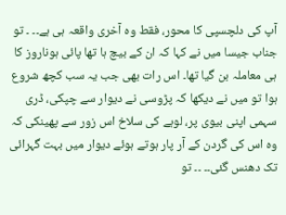آپ کی دلچسپی کا محور، فقط وہ آخری واقعہ ہی ہے۔۔ ۔ تو جناب جیسا میں نے کہا کہ ان کے بیچ ہا تھا پائی ہوناروز کا ہی معاملہ بن گیا تھا۔ اس رات بھی جب یہ سب کچھ شروع ہوا تو میں نے دیکھا کہ پڑوسی نے دیوار سے چپکی، ڈری سہمی اپنی بیوی پر، لوہے کی سلاخ اس زور سے پھینکی کہ وہ اس کی گردن کے آر پار ہوتے ہوئے دیوار میں بہت گہرائی تک دھنس گئی۔۔ ۔۔ تو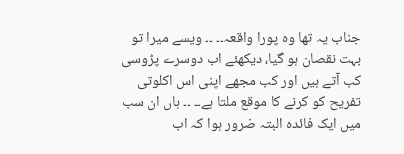جناب یہ تھا وہ پورا واقعہ۔۔ ۔۔ ویسے میرا تو بہت نقصان ہو گیا، دیکھئے اب دوسرے پڑوسی کب آتے ہیں اور کب مجھے اپنی اس اکلوتی تفریح کو کرنے کا موقع ملتا ہے۔۔ ۔۔ ہاں ان سب میں ایک فائدہ البتہ ضرور ہوا کہ اب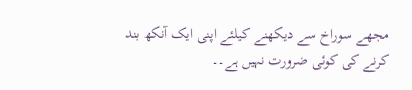مجھے سوراخ سے دیکھنے کیلئے اپنی ایک آنکھ بند کرنے کی کوئی ضرورت نہیں ہے۔۔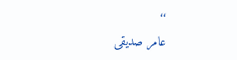‘‘
عامر صدیقی